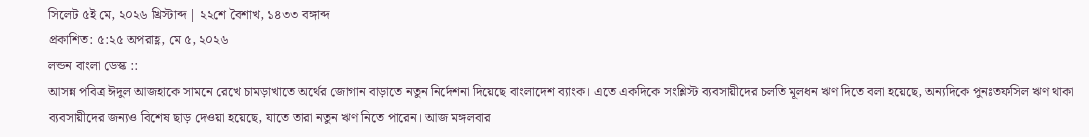সিলেট ৫ই মে, ২০২৬ খ্রিস্টাব্দ | ২২শে বৈশাখ, ১৪৩৩ বঙ্গাব্দ
প্রকাশিত: ৫:২৫ অপরাহ্ণ, মে ৫, ২০২৬
লন্ডন বাংলা ডেস্ক ::
আসন্ন পবিত্র ঈদুল আজহাকে সামনে রেখে চামড়াখাতে অর্থের জোগান বাড়াতে নতুন নির্দেশনা দিয়েছে বাংলাদেশ ব্যাংক। এতে একদিকে সংশ্লিস্ট ব্যবসায়ীদের চলতি মূলধন ঋণ দিতে বলা হয়েছে, অন্যদিকে পুনঃতফসিল ঋণ থাকা ব্যবসায়ীদের জন্যও বিশেষ ছাড় দেওয়া হয়েছে, যাতে তারা নতুন ঋণ নিতে পারেন। আজ মঙ্গলবার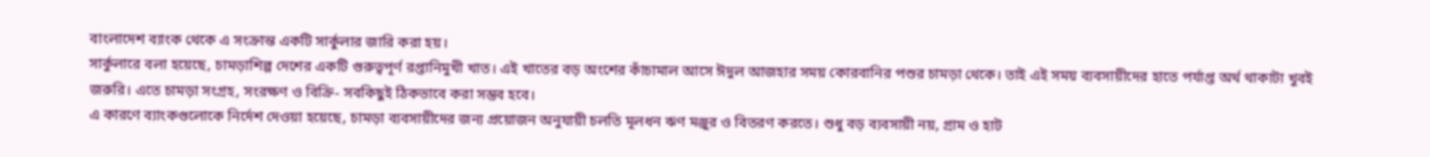বাংলাদেশ ব্যাংক থেকে এ সংক্রান্ত একটি সার্কুলার জারি করা হয়।
সার্কুলারে বলা হয়েছে, চামড়াশিল্প দেশের একটি গুরুত্বপূর্ণ রপ্তানিমুখী খাত। এই খাতের বড় অংশের কাঁচামাল আসে ঈদুল আজহার সময় কোরবানির পশুর চামড়া থেকে। তাই এই সময় ব্যবসায়ীদের হাতে পর্যাপ্ত অর্থ থাকাটা খুবই জরুরি। এতে চামড়া সংগ্রহ, সংরক্ষণ ও বিক্রি- সবকিছুই ঠিকভাবে করা সম্ভব হবে।
এ কারণে ব্যাংকগুলোকে নির্দেশ দেওয়া হয়েছে, চামড়া ব্যবসায়ীদের জন্য প্রয়োজন অনুযায়ী চলতি মূলধন ঋণ মঞ্জুর ও বিতরণ করতে। শুধু বড় ব্যবসায়ী নয়, গ্রাম ও হাট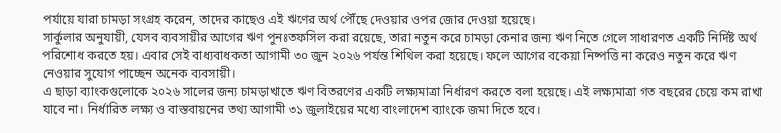পর্যায়ে যারা চামড়া সংগ্রহ করেন, তাদের কাছেও এই ঋণের অর্থ পৌঁছে দেওয়ার ওপর জোর দেওয়া হয়েছে।
সার্কুলার অনুযায়ী, যেসব ব্যবসায়ীর আগের ঋণ পুনঃতফসিল করা রয়েছে, তারা নতুন করে চামড়া কেনার জন্য ঋণ নিতে গেলে সাধারণত একটি নির্দিষ্ট অর্থ পরিশোধ করতে হয়। এবার সেই বাধ্যবাধকতা আগামী ৩০ জুন ২০২৬ পর্যন্ত শিথিল করা হয়েছে। ফলে আগের বকেয়া নিষ্পত্তি না করেও নতুন করে ঋণ নেওয়ার সুযোগ পাচ্ছেন অনেক ব্যবসায়ী।
এ ছাড়া ব্যাংকগুলোকে ২০২৬ সালের জন্য চামড়াখাতে ঋণ বিতরণের একটি লক্ষ্যমাত্রা নির্ধারণ করতে বলা হয়েছে। এই লক্ষ্যমাত্রা গত বছরের চেয়ে কম রাখা যাবে না। নির্ধারিত লক্ষ্য ও বাস্তবায়নের তথ্য আগামী ৩১ জুলাইয়ের মধ্যে বাংলাদেশ ব্যাংকে জমা দিতে হবে।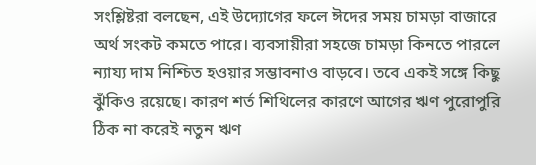সংশ্লিষ্টরা বলছেন, এই উদ্যোগের ফলে ঈদের সময় চামড়া বাজারে অর্থ সংকট কমতে পারে। ব্যবসায়ীরা সহজে চামড়া কিনতে পারলে ন্যায্য দাম নিশ্চিত হওয়ার সম্ভাবনাও বাড়বে। তবে একই সঙ্গে কিছু ঝুঁকিও রয়েছে। কারণ শর্ত শিথিলের কারণে আগের ঋণ পুরোপুরি ঠিক না করেই নতুন ঋণ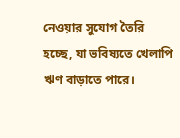নেওয়ার সুযোগ তৈরি হচ্ছে, যা ভবিষ্যতে খেলাপি ঋণ বাড়াতে পারে।